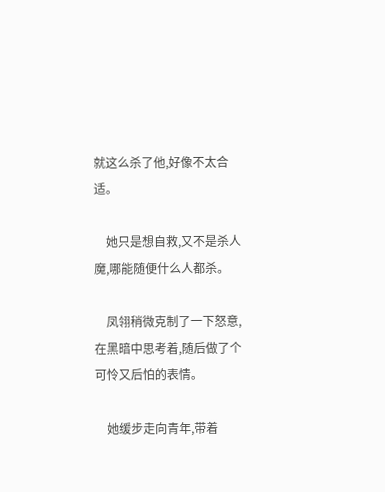就这么杀了他,好像不太合适。

    她只是想自救,又不是杀人魔,哪能随便什么人都杀。

    凤翎稍微克制了一下怒意,在黑暗中思考着,随后做了个可怜又后怕的表情。

    她缓步走向青年,带着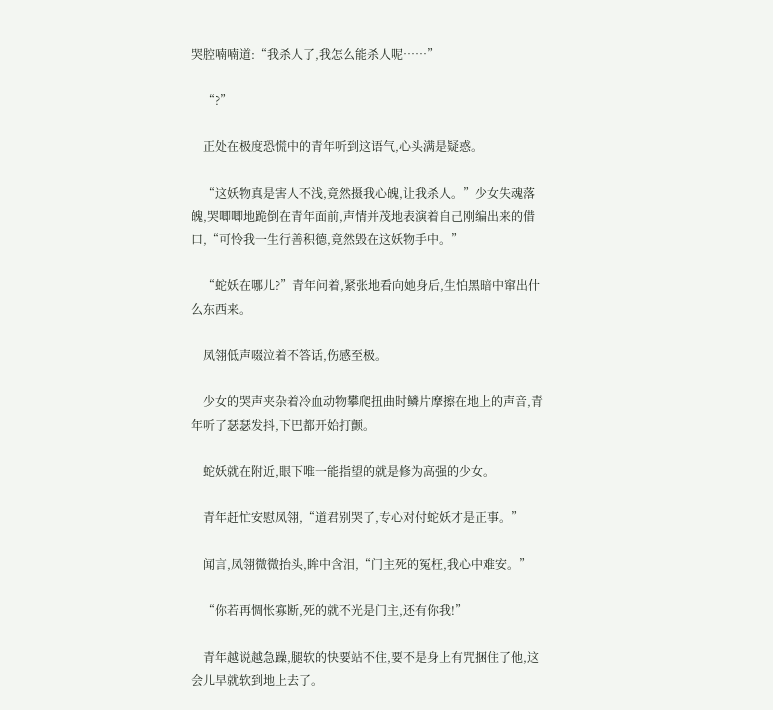哭腔喃喃道:“我杀人了,我怎么能杀人呢……”

    “?”

    正处在极度恐慌中的青年听到这语气,心头满是疑惑。

    “这妖物真是害人不浅,竟然摄我心魄,让我杀人。”少女失魂落魄,哭唧唧地跪倒在青年面前,声情并茂地表演着自己刚编出来的借口,“可怜我一生行善积德,竟然毁在这妖物手中。”

    “蛇妖在哪儿?”青年问着,紧张地看向她身后,生怕黑暗中窜出什么东西来。

    凤翎低声啜泣着不答话,伤感至极。

    少女的哭声夹杂着冷血动物攀爬扭曲时鳞片摩擦在地上的声音,青年听了瑟瑟发抖,下巴都开始打颤。

    蛇妖就在附近,眼下唯一能指望的就是修为高强的少女。

    青年赶忙安慰凤翎,“道君别哭了,专心对付蛇妖才是正事。”

    闻言,凤翎微微抬头,眸中含泪,“门主死的冤枉,我心中难安。”

    “你若再惆怅寡断,死的就不光是门主,还有你我!”

    青年越说越急躁,腿软的快要站不住,要不是身上有咒捆住了他,这会儿早就软到地上去了。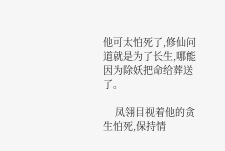他可太怕死了,修仙问道就是为了长生,哪能因为除妖把命给葬送了。

    凤翎目视着他的贪生怕死,保持情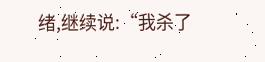绪,继续说:“我杀了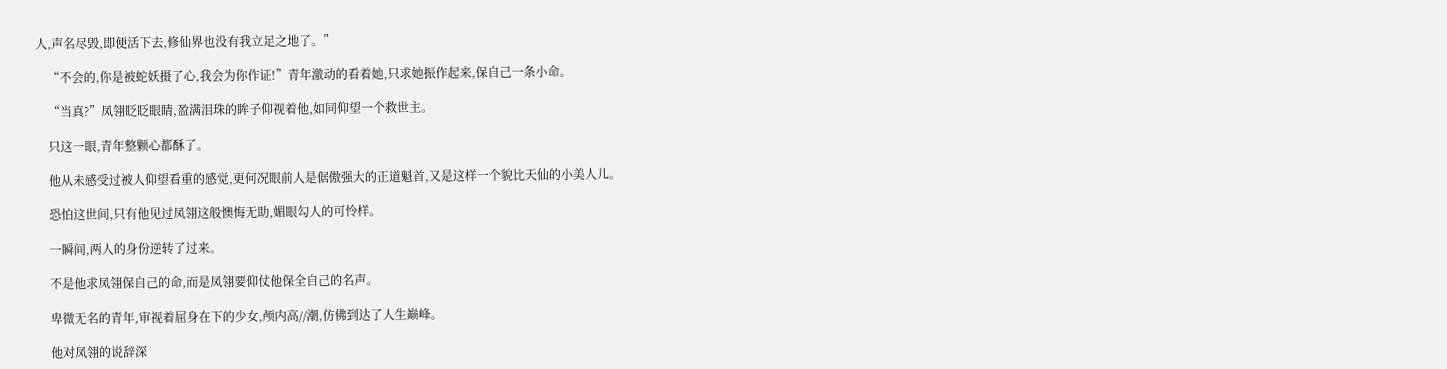人,声名尽毁,即便活下去,修仙界也没有我立足之地了。”

    “不会的,你是被蛇妖摄了心,我会为你作证!”青年激动的看着她,只求她振作起来,保自己一条小命。

    “当真?”凤翎眨眨眼睛,盈满泪珠的眸子仰视着他,如同仰望一个救世主。

    只这一眼,青年整颗心都酥了。

    他从未感受过被人仰望看重的感觉,更何况眼前人是倨傲强大的正道魁首,又是这样一个貌比天仙的小美人儿。

    恐怕这世间,只有他见过凤翎这般懊悔无助,媚眼勾人的可怜样。

    一瞬间,两人的身份逆转了过来。

    不是他求凤翎保自己的命,而是凤翎要仰仗他保全自己的名声。

    卑微无名的青年,审视着屈身在下的少女,颅内高//潮,仿佛到达了人生巅峰。

    他对凤翎的说辞深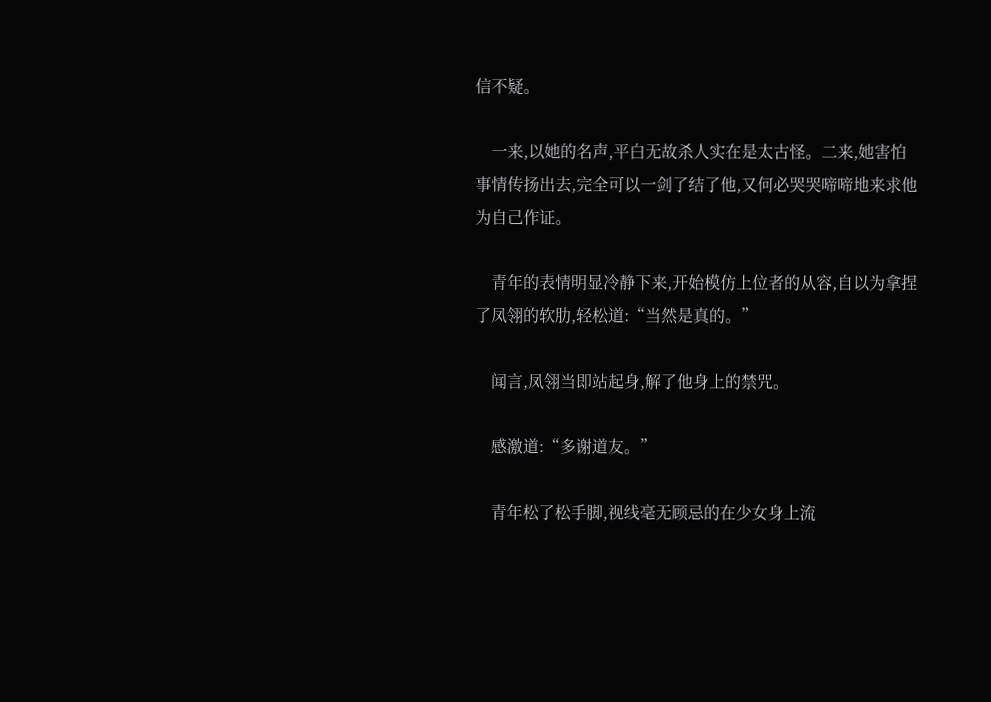信不疑。

    一来,以她的名声,平白无故杀人实在是太古怪。二来,她害怕事情传扬出去,完全可以一剑了结了他,又何必哭哭啼啼地来求他为自己作证。

    青年的表情明显冷静下来,开始模仿上位者的从容,自以为拿捏了凤翎的软肋,轻松道:“当然是真的。”

    闻言,凤翎当即站起身,解了他身上的禁咒。

    感激道:“多谢道友。”

    青年松了松手脚,视线毫无顾忌的在少女身上流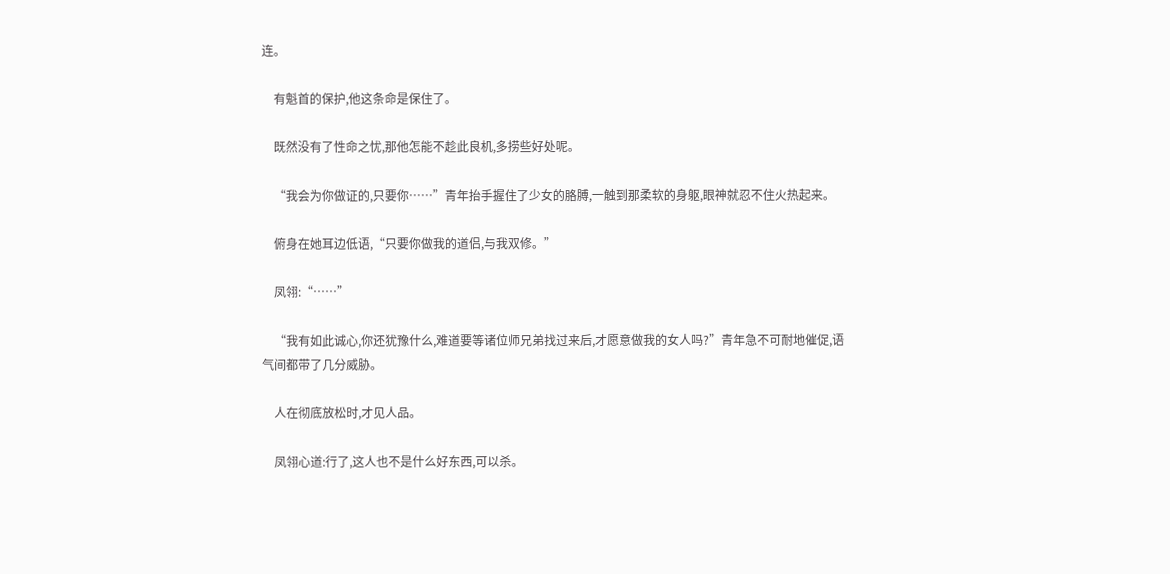连。

    有魁首的保护,他这条命是保住了。

    既然没有了性命之忧,那他怎能不趁此良机,多捞些好处呢。

    “我会为你做证的,只要你……”青年抬手握住了少女的胳膊,一触到那柔软的身躯,眼神就忍不住火热起来。

    俯身在她耳边低语,“只要你做我的道侣,与我双修。”

    凤翎:“……”

    “我有如此诚心,你还犹豫什么,难道要等诸位师兄弟找过来后,才愿意做我的女人吗?”青年急不可耐地催促,语气间都带了几分威胁。

    人在彻底放松时,才见人品。

    凤翎心道:行了,这人也不是什么好东西,可以杀。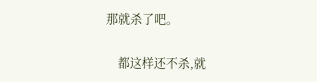那就杀了吧。

    都这样还不杀,就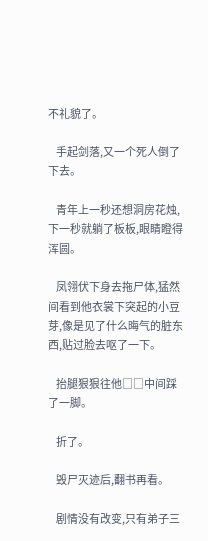不礼貌了。

    手起剑落,又一个死人倒了下去。

    青年上一秒还想洞房花烛,下一秒就躺了板板,眼睛瞪得浑圆。

    凤翎伏下身去拖尸体,猛然间看到他衣裳下突起的小豆芽,像是见了什么晦气的脏东西,贴过脸去呕了一下。

    抬腿狠狠往他□□中间踩了一脚。

    折了。

    毁尸灭迹后,翻书再看。

    剧情没有改变,只有弟子三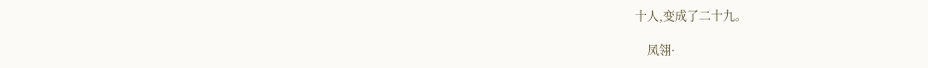十人,变成了二十九。

    凤翎·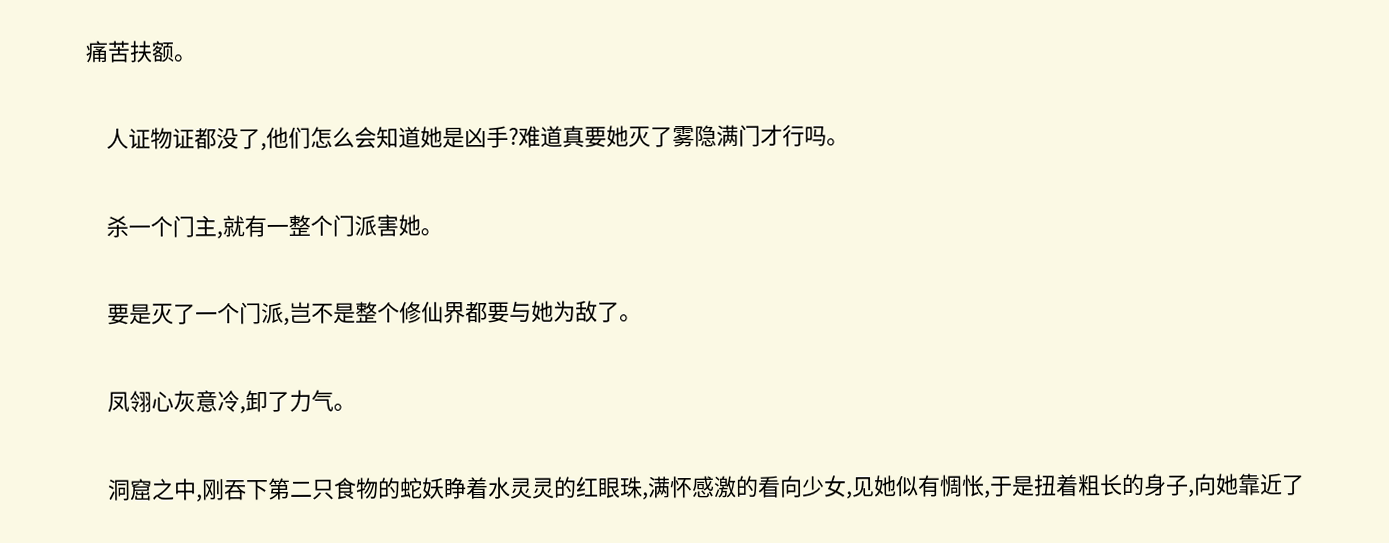痛苦扶额。

    人证物证都没了,他们怎么会知道她是凶手?难道真要她灭了雾隐满门才行吗。

    杀一个门主,就有一整个门派害她。

    要是灭了一个门派,岂不是整个修仙界都要与她为敌了。

    凤翎心灰意冷,卸了力气。

    洞窟之中,刚吞下第二只食物的蛇妖睁着水灵灵的红眼珠,满怀感激的看向少女,见她似有惆怅,于是扭着粗长的身子,向她靠近了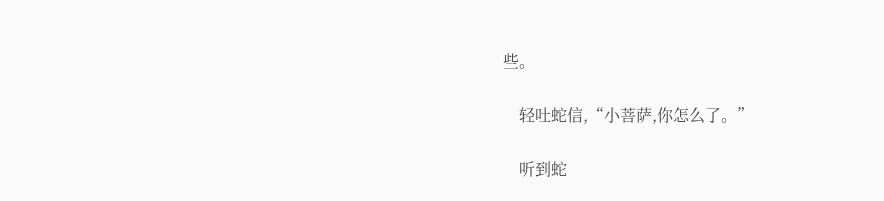些。

    轻吐蛇信,“小菩萨,你怎么了。”

    听到蛇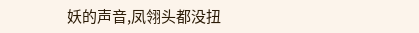妖的声音,凤翎头都没扭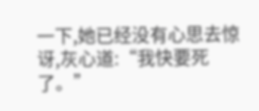一下,她已经没有心思去惊讶,灰心道:“我快要死了。”